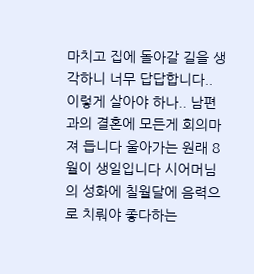마치고 집에 돌아갈 길을 생각하니 너무 답답합니다.. 이렇게 살아야 하나.. 남편과의 결혼에 모든게 회의마져 듭니다 울아가는 원래 8월이 생일입니다 시어머님의 성화에 칠월달에 음력으로 치뤄야 좋다하는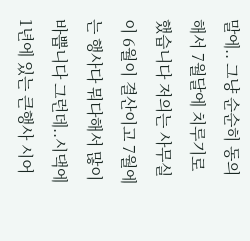말에.. 그냥 순순히 동의해서 7월달에 치루기로 했습니다 저의는 사무실이 6월이 결산이고 7월에는 행사다 뭐다해서 많이 바쁩니다 그런데..시댁에 1년에 있는 큰행사 시어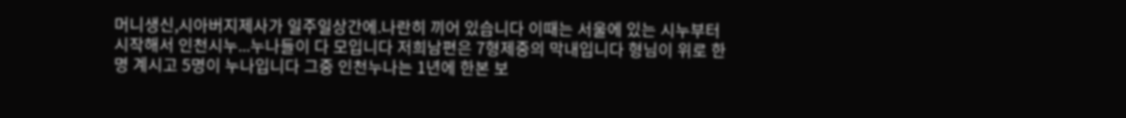머니생신,시아버지제사가 일주일상간에.나란히 끼어 있습니다 이때는 서울에 있는 시누부터 시작해서 인천시누...누나들이 다 모입니다 저희남편은 7형제중의 막내입니다 형님이 위로 한명 계시고 5명이 누나입니다 그중 인천누나는 1년에 한본 보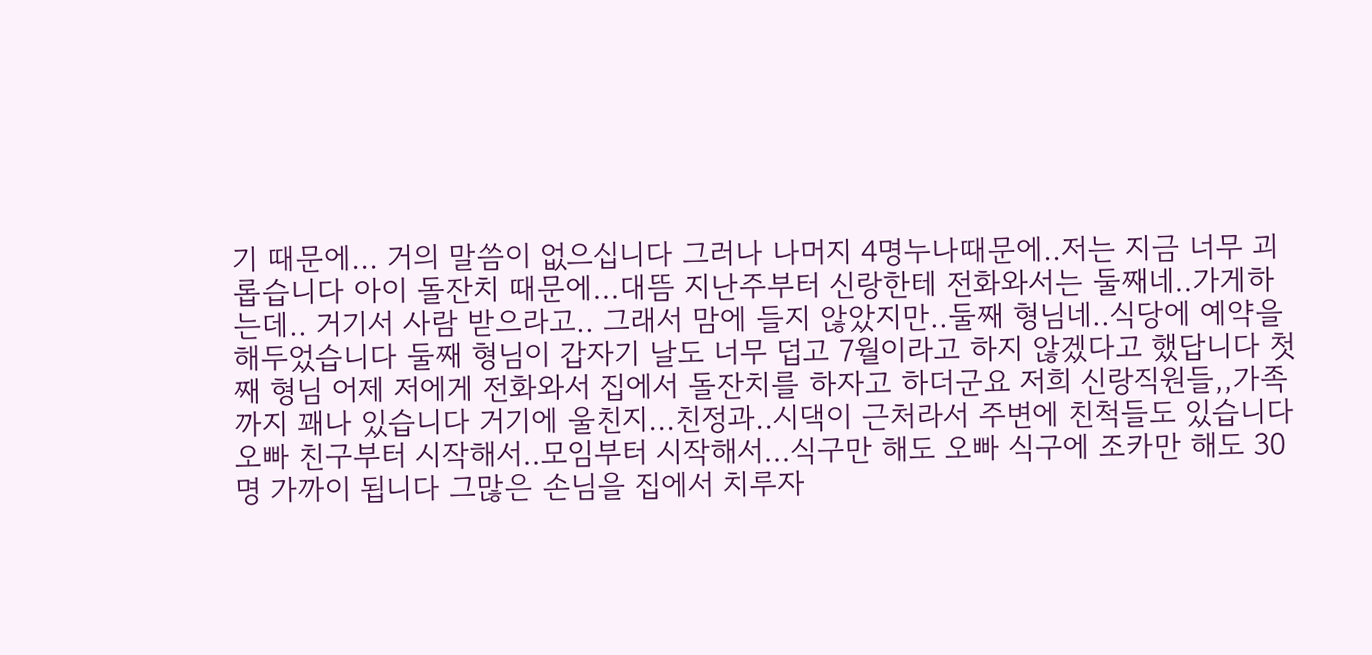기 때문에... 거의 말씀이 없으십니다 그러나 나머지 4명누나때문에..저는 지금 너무 괴롭습니다 아이 돌잔치 때문에...대뜸 지난주부터 신랑한테 전화와서는 둘째네..가게하는데.. 거기서 사람 받으라고.. 그래서 맘에 들지 않았지만..둘째 형님네..식당에 예약을 해두었습니다 둘째 형님이 갑자기 날도 너무 덥고 7월이라고 하지 않겠다고 했답니다 첫째 형님 어제 저에게 전화와서 집에서 돌잔치를 하자고 하더군요 저희 신랑직원들,,가족까지 꽤나 있습니다 거기에 울친지...친정과..시댁이 근처라서 주변에 친척들도 있습니다 오빠 친구부터 시작해서..모임부터 시작해서...식구만 해도 오빠 식구에 조카만 해도 30명 가까이 됩니다 그많은 손님을 집에서 치루자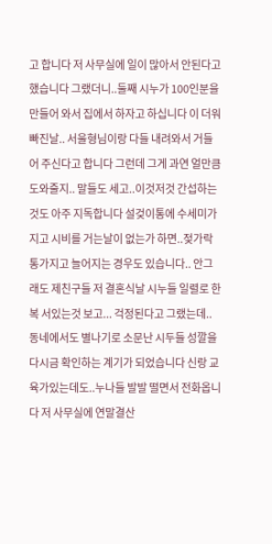고 합니다 저 사무실에 일이 많아서 안된다고 했습니다 그랬더니..둘째 시누가 100인분을 만들어 와서 집에서 하자고 하십니다 이 더워 빠진날.. 서울형님이랑 다들 내려와서 거들어 주신다고 합니다 그런데 그게 과연 얼만큼 도와줄지.. 말들도 세고..이것저것 간섭하는 것도 아주 지독합니다 설겆이통에 수세미가지고 시비를 거는날이 없는가 하면..젖가락통가지고 늘어지는 경우도 있습니다.. 안그래도 제친구들 저 결혼식날 시누들 일렬로 한복 서있는것 보고... 걱정된다고 그랬는데.. 동네에서도 별나기로 소문난 시두들 성깔을 다시금 확인하는 계기가 되었습니다 신랑 교육가있는데도..누나들 발발 떨면서 전화옵니다 저 사무실에 연말결산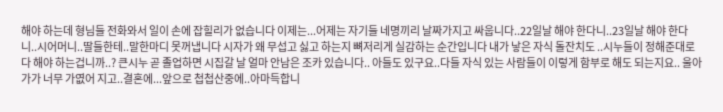해야 하는데 형님들 전화와서 일이 손에 잡힐리가 없습니다 이제는...어제는 자기들 네명끼리 날짜가지고 싸웁니다..22일날 해야 한다니..23일날 해야 한다니..시어머니..딸들한테..말한마디 못꺼냅니다 시자가 왜 무섭고 싫고 하는지 뼈저리게 실감하는 순간입니다 내가 낳은 자식 돌잔치도 ..시누들이 정해준대로 다 해야 하는겁니까..? 큰시누 곧 졸업하면 시집갈 날 얼마 안남은 조카 있습니다.. 아들도 있구요..다들 자식 있는 사람들이 이렇게 함부로 해도 되는지요.. 울아가가 너무 가엾어 지고..결혼에...앞으로 첩첩산중에..아마득합니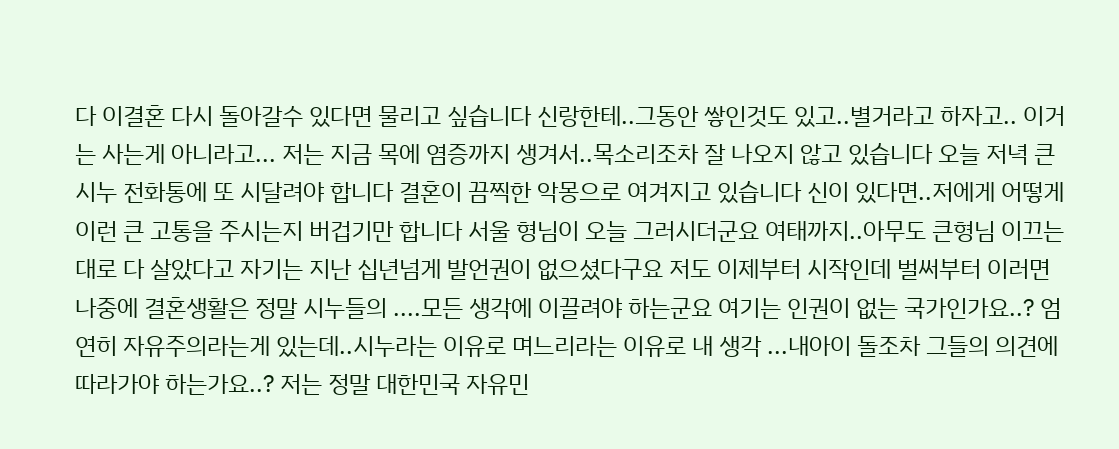다 이결혼 다시 돌아갈수 있다면 물리고 싶습니다 신랑한테..그동안 쌓인것도 있고..별거라고 하자고.. 이거는 사는게 아니라고... 저는 지금 목에 염증까지 생겨서..목소리조차 잘 나오지 않고 있습니다 오늘 저녁 큰시누 전화통에 또 시달려야 합니다 결혼이 끔찍한 악몽으로 여겨지고 있습니다 신이 있다면..저에게 어떻게 이런 큰 고통을 주시는지 버겁기만 합니다 서울 형님이 오늘 그러시더군요 여태까지..아무도 큰형님 이끄는대로 다 살았다고 자기는 지난 십년넘게 발언권이 없으셨다구요 저도 이제부터 시작인데 벌써부터 이러면 나중에 결혼생활은 정말 시누들의 ....모든 생각에 이끌려야 하는군요 여기는 인권이 없는 국가인가요..? 엄연히 자유주의라는게 있는데..시누라는 이유로 며느리라는 이유로 내 생각 ...내아이 돌조차 그들의 의견에 따라가야 하는가요..? 저는 정말 대한민국 자유민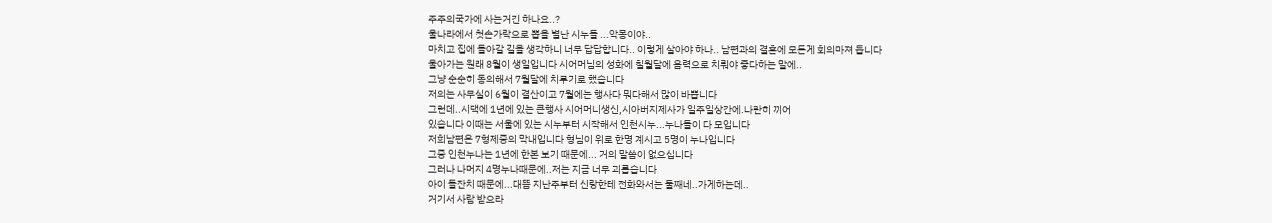주주의국가에 사는거긴 하나요..?
울나라에서 첫손가락으로 뽑을 별난 시누들 ...악몽이야..
마치고 집에 돌아갈 길을 생각하니 너무 답답합니다.. 이렇게 살아야 하나.. 남편과의 결혼에 모든게 회의마져 듭니다
울아가는 원래 8월이 생일입니다 시어머님의 성화에 칠월달에 음력으로 치뤄야 좋다하는 말에..
그냥 순순히 동의해서 7월달에 치루기로 했습니다
저의는 사무실이 6월이 결산이고 7월에는 행사다 뭐다해서 많이 바쁩니다
그런데..시댁에 1년에 있는 큰행사 시어머니생신,시아버지제사가 일주일상간에.나란히 끼어
있습니다 이때는 서울에 있는 시누부터 시작해서 인천시누...누나들이 다 모입니다
저희남편은 7형제중의 막내입니다 형님이 위로 한명 계시고 5명이 누나입니다
그중 인천누나는 1년에 한본 보기 때문에... 거의 말씀이 없으십니다
그러나 나머지 4명누나때문에..저는 지금 너무 괴롭습니다
아이 돌잔치 때문에...대뜸 지난주부터 신랑한테 전화와서는 둘째네..가게하는데..
거기서 사람 받으라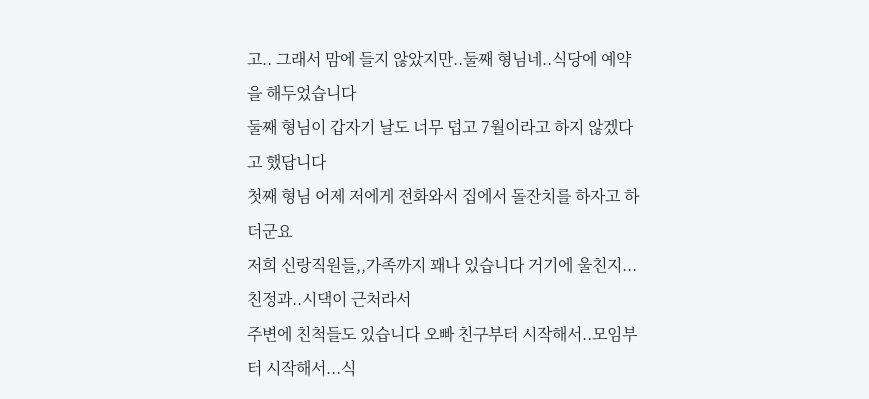고.. 그래서 맘에 들지 않았지만..둘째 형님네..식당에 예약을 해두었습니다
둘째 형님이 갑자기 날도 너무 덥고 7월이라고 하지 않겠다고 했답니다
첫째 형님 어제 저에게 전화와서 집에서 돌잔치를 하자고 하더군요
저희 신랑직원들,,가족까지 꽤나 있습니다 거기에 울친지...친정과..시댁이 근처라서
주변에 친척들도 있습니다 오빠 친구부터 시작해서..모임부터 시작해서...식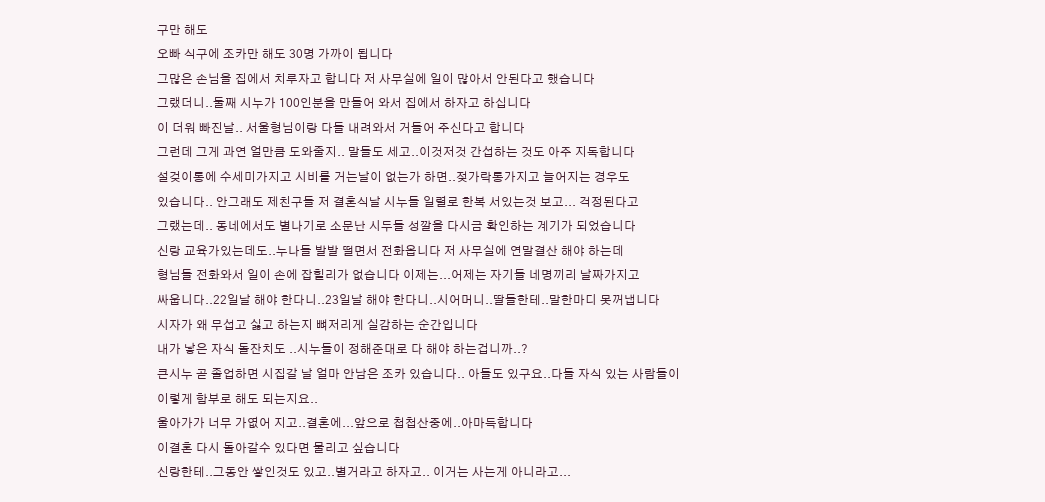구만 해도
오빠 식구에 조카만 해도 30명 가까이 됩니다
그많은 손님을 집에서 치루자고 합니다 저 사무실에 일이 많아서 안된다고 했습니다
그랬더니..둘째 시누가 100인분을 만들어 와서 집에서 하자고 하십니다
이 더워 빠진날.. 서울형님이랑 다들 내려와서 거들어 주신다고 합니다
그런데 그게 과연 얼만큼 도와줄지.. 말들도 세고..이것저것 간섭하는 것도 아주 지독합니다
설겆이통에 수세미가지고 시비를 거는날이 없는가 하면..젖가락통가지고 늘어지는 경우도
있습니다.. 안그래도 제친구들 저 결혼식날 시누들 일렬로 한복 서있는것 보고... 걱정된다고
그랬는데.. 동네에서도 별나기로 소문난 시두들 성깔을 다시금 확인하는 계기가 되었습니다
신랑 교육가있는데도..누나들 발발 떨면서 전화옵니다 저 사무실에 연말결산 해야 하는데
형님들 전화와서 일이 손에 잡힐리가 없습니다 이제는...어제는 자기들 네명끼리 날짜가지고
싸웁니다..22일날 해야 한다니..23일날 해야 한다니..시어머니..딸들한테..말한마디 못꺼냅니다
시자가 왜 무섭고 싫고 하는지 뼈저리게 실감하는 순간입니다
내가 낳은 자식 돌잔치도 ..시누들이 정해준대로 다 해야 하는겁니까..?
큰시누 곧 졸업하면 시집갈 날 얼마 안남은 조카 있습니다.. 아들도 있구요..다들 자식 있는 사람들이
이렇게 함부로 해도 되는지요..
울아가가 너무 가엾어 지고..결혼에...앞으로 첩첩산중에..아마득합니다
이결혼 다시 돌아갈수 있다면 물리고 싶습니다
신랑한테..그동안 쌓인것도 있고..별거라고 하자고.. 이거는 사는게 아니라고...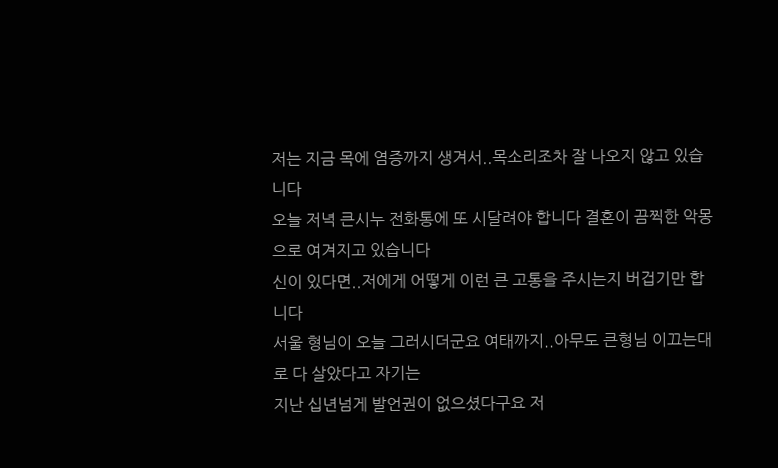저는 지금 목에 염증까지 생겨서..목소리조차 잘 나오지 않고 있습니다
오늘 저녁 큰시누 전화통에 또 시달려야 합니다 결혼이 끔찍한 악몽으로 여겨지고 있습니다
신이 있다면..저에게 어떻게 이런 큰 고통을 주시는지 버겁기만 합니다
서울 형님이 오늘 그러시더군요 여태까지..아무도 큰형님 이끄는대로 다 살았다고 자기는
지난 십년넘게 발언권이 없으셨다구요 저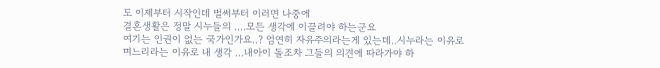도 이제부터 시작인데 벌써부터 이러면 나중에
결혼생활은 정말 시누들의 ....모든 생각에 이끌려야 하는군요
여기는 인권이 없는 국가인가요..? 엄연히 자유주의라는게 있는데..시누라는 이유로
며느리라는 이유로 내 생각 ...내아이 돌조차 그들의 의견에 따라가야 하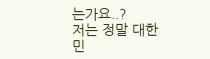는가요..?
저는 정말 대한민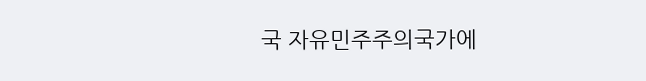국 자유민주주의국가에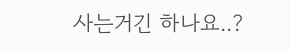사는거긴 하나요..?